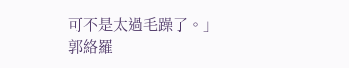可不是太過毛躁了。」
郭絡羅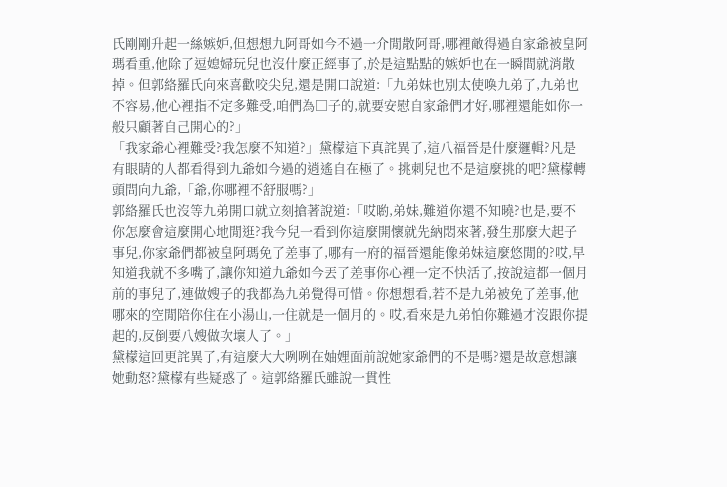氏剛剛升起一絲嫉妒,但想想九阿哥如今不過一介閒散阿哥,哪裡敵得過自家爺被皇阿瑪看重,他除了逗媳婦玩兒也沒什麼正經事了,於是這點點的嫉妒也在一瞬間就消散掉。但郭絡羅氏向來喜歡咬尖兒,還是開口說道:「九弟妹也別太使喚九弟了,九弟也不容易,他心裡指不定多難受,咱們為□子的,就要安慰自家爺們才好,哪裡還能如你一般只顧著自己開心的?」
「我家爺心裡難受?我怎麼不知道?」黛檬這下真詫異了,這八福晉是什麼邏輯?凡是有眼睛的人都看得到九爺如今過的逍遙自在極了。挑刺兒也不是這麼挑的吧?黛檬轉頭問向九爺,「爺,你哪裡不舒服嗎?」
郭絡羅氏也沒等九弟開口就立刻搶著說道:「哎喲,弟妹,難道你還不知曉?也是,要不你怎麼會這麼開心地閒逛?我今兒一看到你這麼開懷就先納悶來著,發生那麼大起子事兒,你家爺們都被皇阿瑪免了差事了,哪有一府的福晉還能像弟妹這麼悠閒的?哎,早知道我就不多嘴了,讓你知道九爺如今丟了差事你心裡一定不快活了,按說這都一個月前的事兒了,連做嫂子的我都為九弟覺得可惜。你想想看,若不是九弟被免了差事,他哪來的空閒陪你住在小湯山,一住就是一個月的。哎,看來是九弟怕你難過才沒跟你提起的,反倒要八嫂做次壞人了。」
黛檬這回更詫異了,有這麼大大咧咧在妯娌面前說她家爺們的不是嗎?還是故意想讓她動怒?黛檬有些疑惑了。這郭絡羅氏雖說一貫性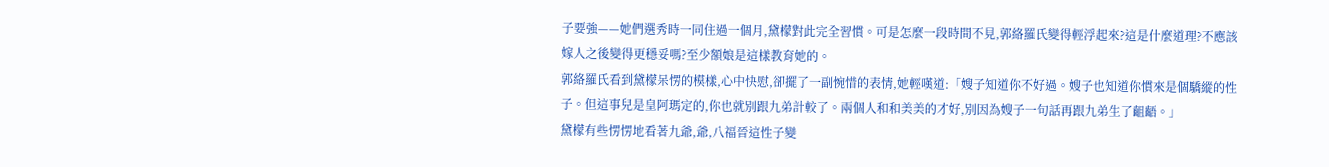子要強——她們選秀時一同住過一個月,黛檬對此完全習慣。可是怎麼一段時間不見,郭絡羅氏變得輕浮起來?這是什麼道理?不應該嫁人之後變得更穩妥嗎?至少額娘是這樣教育她的。
郭絡羅氏看到黛檬呆愣的模樣,心中快慰,卻擺了一副惋惜的表情,她輕嘆道:「嫂子知道你不好過。嫂子也知道你慣來是個驕縱的性子。但這事兒是皇阿瑪定的,你也就別跟九弟計較了。兩個人和和美美的才好,別因為嫂子一句話再跟九弟生了齟齬。」
黛檬有些愣愣地看著九爺,爺,八福晉這性子變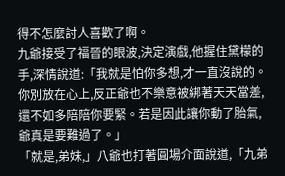得不怎麼討人喜歡了啊。
九爺接受了福晉的眼波,決定演戲,他握住黛檬的手,深情說道:「我就是怕你多想,才一直沒說的。你別放在心上,反正爺也不樂意被綁著天天當差,還不如多陪陪你要緊。若是因此讓你動了胎氣,爺真是要難過了。」
「就是,弟妹,」八爺也打著圓場介面說道,「九弟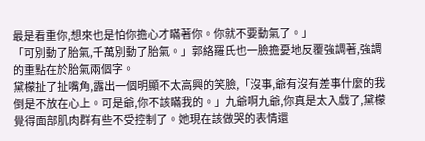最是看重你,想來也是怕你擔心才瞞著你。你就不要動氣了。」
「可別動了胎氣,千萬別動了胎氣。」郭絡羅氏也一臉擔憂地反覆強調著,強調的重點在於胎氣兩個字。
黛檬扯了扯嘴角,露出一個明顯不太高興的笑臉,「沒事,爺有沒有差事什麼的我倒是不放在心上。可是爺,你不該瞞我的。」九爺啊九爺,你真是太入戲了,黛檬覺得面部肌肉群有些不受控制了。她現在該做哭的表情還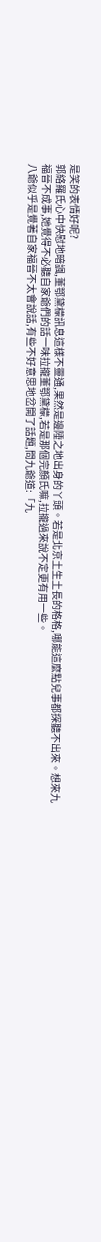是笑的表情好呢?
郭絡羅氏心中快慰地暗諷,董鄂黛檬訊息這樣不靈通,果然是邊陲之地出身的丫頭。若是北京土生土長的格格,哪能這麼點兒事都探聽不出來。想來九福晉不成事,她覺得不必聽自家爺們的話一味拉攏董鄂黛檬,若是那個完顏氏嘛,拉攏過來說不定更有用一些。
八爺似乎是覺著自家福晉不太會說話,有些不好意思地岔開了話題,問九爺道:「九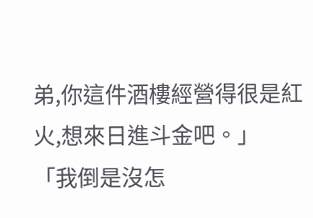弟,你這件酒樓經營得很是紅火,想來日進斗金吧。」
「我倒是沒怎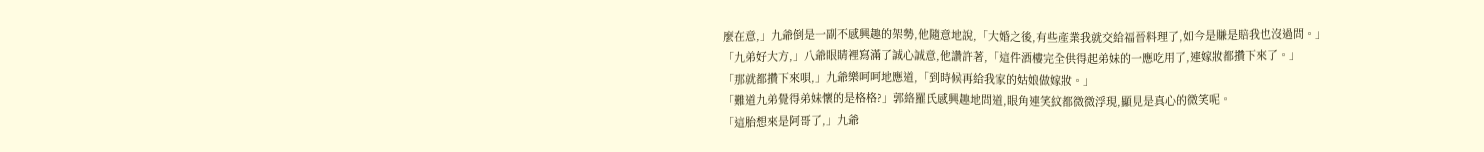麼在意,」九爺倒是一副不感興趣的架勢,他隨意地說,「大婚之後,有些產業我就交給福晉料理了,如今是賺是賠我也沒過問。」
「九弟好大方,」八爺眼睛裡寫滿了誠心誠意,他讚許著,「這件酒樓完全供得起弟妹的一應吃用了,連嫁妝都攢下來了。」
「那就都攢下來唄,」九爺樂呵呵地應道,「到時候再給我家的姑娘做嫁妝。」
「難道九弟覺得弟妹懷的是格格?」郭絡羅氏感興趣地問道,眼角連笑紋都微微浮現,顯見是真心的微笑呢。
「這胎想來是阿哥了,」九爺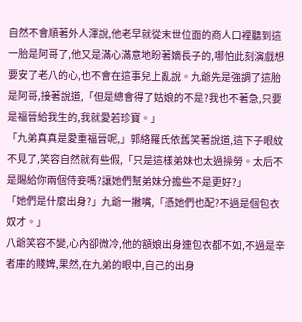自然不會順著外人渾說,他老早就從末世位面的商人口裡聽到這一胎是阿哥了,他又是滿心滿意地盼著嫡長子的,哪怕此刻演戲想要安了老八的心,也不會在這事兒上亂說。九爺先是強調了這胎是阿哥,接著說道,「但是總會得了姑娘的不是?我也不著急,只要是福晉給我生的,我就愛若珍寶。」
「九弟真真是愛重福晉呢,」郭絡羅氏依舊笑著說道,這下子眼紋不見了,笑容自然就有些假,「只是這樣弟妹也太過操勞。太后不是賜給你兩個侍妾嗎?讓她們幫弟妹分擔些不是更好?」
「她們是什麼出身?」九爺一撇嘴,「憑她們也配?不過是個包衣奴才。」
八爺笑容不變,心內卻微冷,他的額娘出身連包衣都不如,不過是辛者庫的賤婢,果然,在九弟的眼中,自己的出身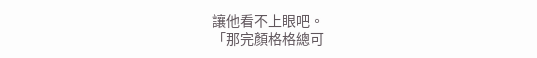讓他看不上眼吧。
「那完顏格格總可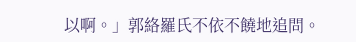以啊。」郭絡羅氏不依不饒地追問。